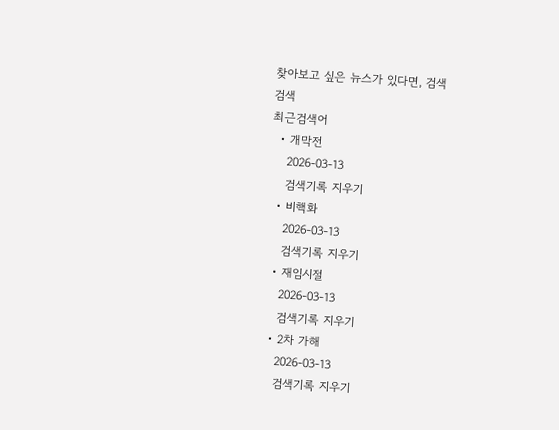찾아보고 싶은 뉴스가 있다면, 검색
검색
최근검색어
  • 개막전
    2026-03-13
    검색기록 지우기
  • 비핵화
    2026-03-13
    검색기록 지우기
  • 재임시절
    2026-03-13
    검색기록 지우기
  • 2차 가해
    2026-03-13
    검색기록 지우기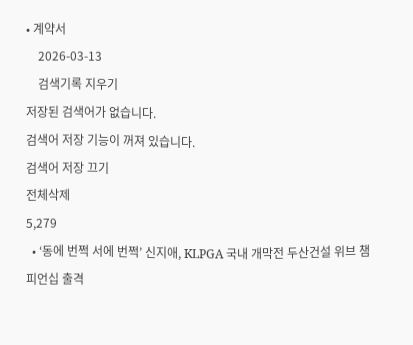• 계약서
    2026-03-13
    검색기록 지우기
저장된 검색어가 없습니다.
검색어 저장 기능이 꺼져 있습니다.
검색어 저장 끄기
전체삭제
5,279
  • ‘동에 번쩍 서에 번쩍’ 신지애, KLPGA 국내 개막전 두산건설 위브 챔피언십 출격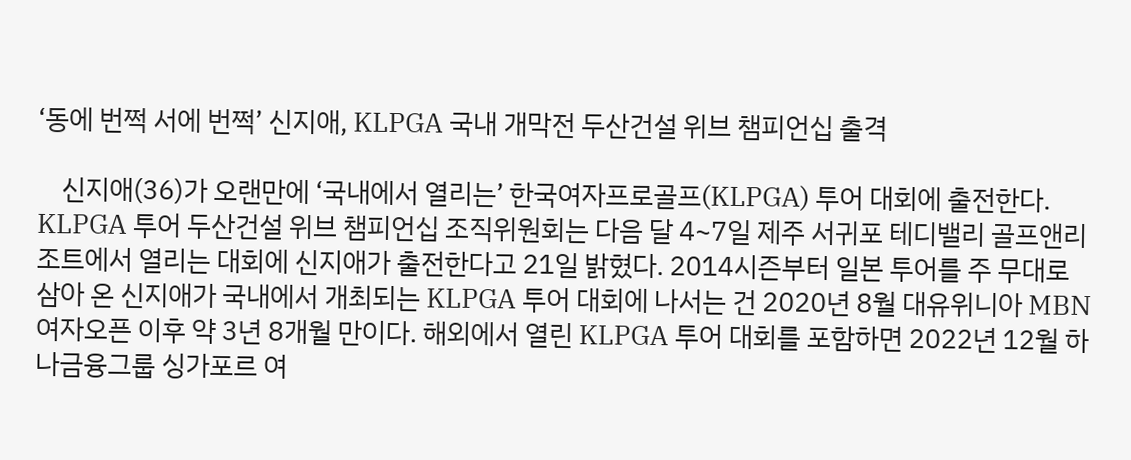‘동에 번쩍 서에 번쩍’ 신지애, KLPGA 국내 개막전 두산건설 위브 챔피언십 출격

    신지애(36)가 오랜만에 ‘국내에서 열리는’ 한국여자프로골프(KLPGA) 투어 대회에 출전한다. KLPGA 투어 두산건설 위브 챔피언십 조직위원회는 다음 달 4~7일 제주 서귀포 테디밸리 골프앤리조트에서 열리는 대회에 신지애가 출전한다고 21일 밝혔다. 2014시즌부터 일본 투어를 주 무대로 삼아 온 신지애가 국내에서 개최되는 KLPGA 투어 대회에 나서는 건 2020년 8월 대유위니아 MBN 여자오픈 이후 약 3년 8개월 만이다. 해외에서 열린 KLPGA 투어 대회를 포함하면 2022년 12월 하나금융그룹 싱가포르 여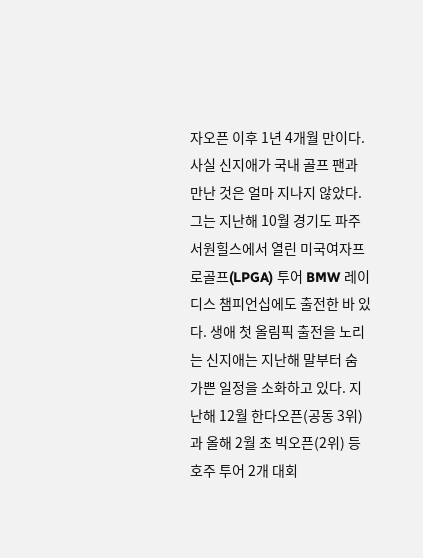자오픈 이후 1년 4개월 만이다. 사실 신지애가 국내 골프 팬과 만난 것은 얼마 지나지 않았다. 그는 지난해 10월 경기도 파주 서원힐스에서 열린 미국여자프로골프(LPGA) 투어 BMW 레이디스 챔피언십에도 출전한 바 있다. 생애 첫 올림픽 출전을 노리는 신지애는 지난해 말부터 숨 가쁜 일정을 소화하고 있다. 지난해 12월 한다오픈(공동 3위)과 올해 2월 초 빅오픈(2위) 등 호주 투어 2개 대회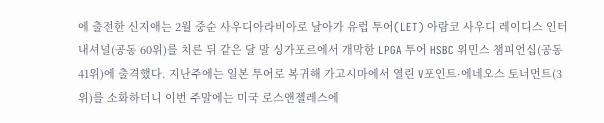에 출전한 신지애는 2월 중순 사우디아라비아로 날아가 유럽 투어(LET) 아람코 사우디 레이디스 인터내셔널(공동 60위)를 치른 뒤 같은 달 말 싱가포르에서 개막한 LPGA 투어 HSBC 위민스 챔피언십(공동 41위)에 출격했다. 지난주에는 일본 투어로 복귀해 가고시마에서 열린 V포인트·에네오스 토너먼트(3위)를 소화하더니 이번 주말에는 미국 로스앤젤레스에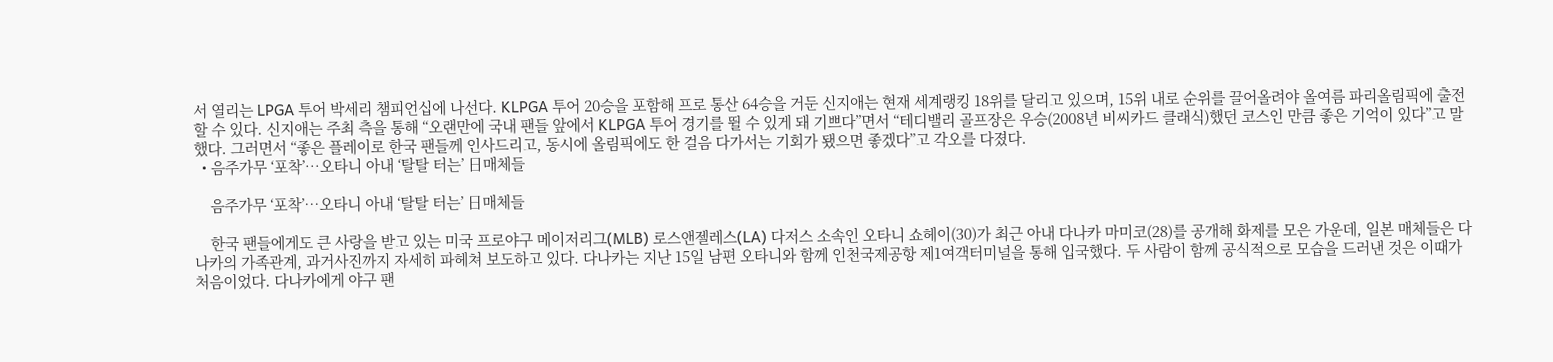서 열리는 LPGA 투어 박세리 챔피언십에 나선다. KLPGA 투어 20승을 포함해 프로 통산 64승을 거둔 신지애는 현재 세계랭킹 18위를 달리고 있으며, 15위 내로 순위를 끌어올려야 올여름 파리올림픽에 출전할 수 있다. 신지애는 주최 측을 통해 “오랜만에 국내 팬들 앞에서 KLPGA 투어 경기를 뛸 수 있게 돼 기쁘다”면서 “테디밸리 골프장은 우승(2008년 비씨카드 클래식)했던 코스인 만큼 좋은 기억이 있다”고 말했다. 그러면서 “좋은 플레이로 한국 팬들께 인사드리고, 동시에 올림픽에도 한 걸음 다가서는 기회가 됐으면 좋겠다”고 각오를 다졌다.
  • 음주가무 ‘포착’…오타니 아내 ‘탈탈 터는’ 日매체들

    음주가무 ‘포착’…오타니 아내 ‘탈탈 터는’ 日매체들

    한국 팬들에게도 큰 사랑을 받고 있는 미국 프로야구 메이저리그(MLB) 로스앤젤레스(LA) 다저스 소속인 오타니 쇼헤이(30)가 최근 아내 다나카 마미코(28)를 공개해 화제를 모은 가운데, 일본 매체들은 다나카의 가족관계, 과거사진까지 자세히 파헤쳐 보도하고 있다. 다나카는 지난 15일 남편 오타니와 함께 인천국제공항 제1여객터미널을 통해 입국했다. 두 사람이 함께 공식적으로 모습을 드러낸 것은 이때가 처음이었다. 다나카에게 야구 팬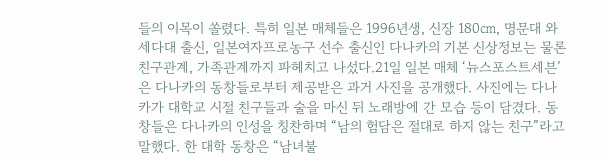들의 이목이 쏠렸다. 특히 일본 매체들은 1996년생, 신장 180㎝, 명문대 와세다대 출신, 일본여자프로농구 선수 출신인 다나카의 기본 신상정보는 물론 친구관계, 가족관계까지 파헤치고 나섰다.21일 일본 매체 ‘뉴스포스트세븐’은 다나카의 동창들로부터 제공받은 과거 사진을 공개했다. 사진에는 다나카가 대학교 시절 친구들과 술을 마신 뒤 노래방에 간 모습 등이 담겼다. 동창들은 다나카의 인성을 칭찬하며 “남의 험담은 절대로 하지 않는 친구”라고 말했다. 한 대학 동창은 “남녀불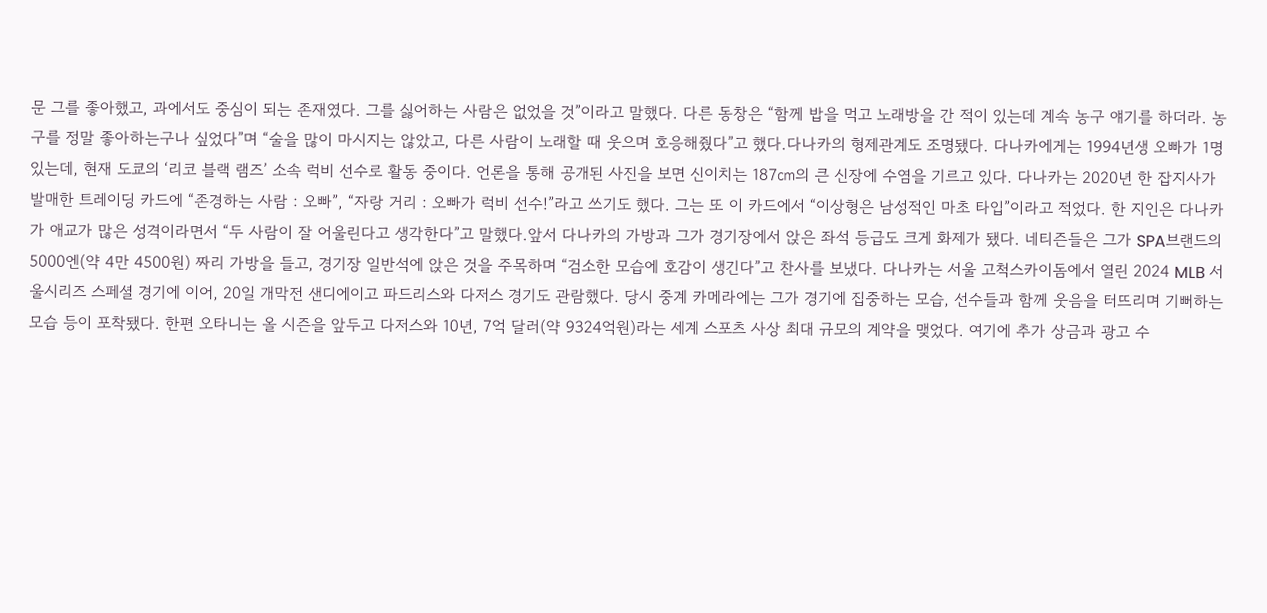문 그를 좋아했고, 과에서도 중심이 되는 존재였다. 그를 싫어하는 사람은 없었을 것”이라고 말했다. 다른 동창은 “함께 밥을 먹고 노래방을 간 적이 있는데 계속 농구 얘기를 하더라. 농구를 정말 좋아하는구나 싶었다”며 “술을 많이 마시지는 않았고, 다른 사람이 노래할 때 웃으며 호응해줬다”고 했다.다나카의 형제관계도 조명됐다. 다나카에게는 1994년생 오빠가 1명 있는데, 현재 도쿄의 ‘리코 블랙 램즈’ 소속 럭비 선수로 활동 중이다. 언론을 통해 공개된 사진을 보면 신이치는 187㎝의 큰 신장에 수염을 기르고 있다. 다나카는 2020년 한 잡지사가 발매한 트레이딩 카드에 “존경하는 사람 : 오빠”, “자랑 거리 : 오빠가 럭비 선수!”라고 쓰기도 했다. 그는 또 이 카드에서 “이상형은 남성적인 마초 타입”이라고 적었다. 한 지인은 다나카가 애교가 많은 성격이라면서 “두 사람이 잘 어울린다고 생각한다”고 말했다.앞서 다나카의 가방과 그가 경기장에서 앉은 좌석 등급도 크게 화제가 됐다. 네티즌들은 그가 SPA브랜드의 5000엔(약 4만 4500원) 짜리 가방을 들고, 경기장 일반석에 앉은 것을 주목하며 “검소한 모습에 호감이 생긴다”고 찬사를 보냈다. 다나카는 서울 고척스카이돔에서 열린 2024 MLB 서울시리즈 스페셜 경기에 이어, 20일 개막전 샌디에이고 파드리스와 다저스 경기도 관람했다. 당시 중계 카메라에는 그가 경기에 집중하는 모습, 선수들과 함께 웃음을 터뜨리며 기뻐하는 모습 등이 포착됐다. 한편 오타니는 올 시즌을 앞두고 다저스와 10년, 7억 달러(약 9324억원)라는 세계 스포츠 사상 최대 규모의 계약을 맺었다. 여기에 추가 상금과 광고 수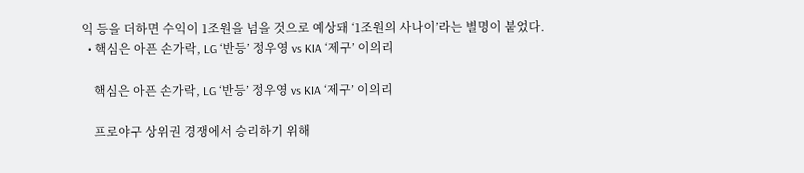익 등을 더하면 수익이 1조원을 넘을 것으로 예상돼 ‘1조원의 사나이’라는 별명이 붙었다.
  • 핵심은 아픈 손가락, LG ‘반등’ 정우영 vs KIA ‘제구’ 이의리

    핵심은 아픈 손가락, LG ‘반등’ 정우영 vs KIA ‘제구’ 이의리

    프로야구 상위권 경쟁에서 승리하기 위해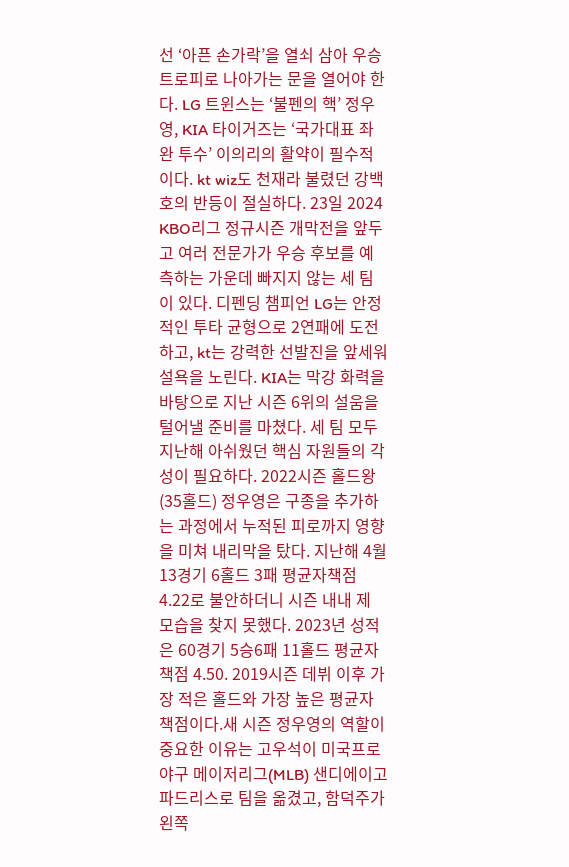선 ‘아픈 손가락’을 열쇠 삼아 우승 트로피로 나아가는 문을 열어야 한다. LG 트윈스는 ‘불펜의 핵’ 정우영, KIA 타이거즈는 ‘국가대표 좌완 투수’ 이의리의 활약이 필수적이다. kt wiz도 천재라 불렸던 강백호의 반등이 절실하다. 23일 2024 KBO리그 정규시즌 개막전을 앞두고 여러 전문가가 우승 후보를 예측하는 가운데 빠지지 않는 세 팀이 있다. 디펜딩 챔피언 LG는 안정적인 투타 균형으로 2연패에 도전하고, kt는 강력한 선발진을 앞세워 설욕을 노린다. KIA는 막강 화력을 바탕으로 지난 시즌 6위의 설움을 털어낼 준비를 마쳤다. 세 팀 모두 지난해 아쉬웠던 핵심 자원들의 각성이 필요하다. 2022시즌 홀드왕(35홀드) 정우영은 구종을 추가하는 과정에서 누적된 피로까지 영향을 미쳐 내리막을 탔다. 지난해 4월 13경기 6홀드 3패 평균자책점 4.22로 불안하더니 시즌 내내 제 모습을 찾지 못했다. 2023년 성적은 60경기 5승6패 11홀드 평균자책점 4.50. 2019시즌 데뷔 이후 가장 적은 홀드와 가장 높은 평균자책점이다.새 시즌 정우영의 역할이 중요한 이유는 고우석이 미국프로야구 메이저리그(MLB) 샌디에이고 파드리스로 팀을 옮겼고, 함덕주가 왼쪽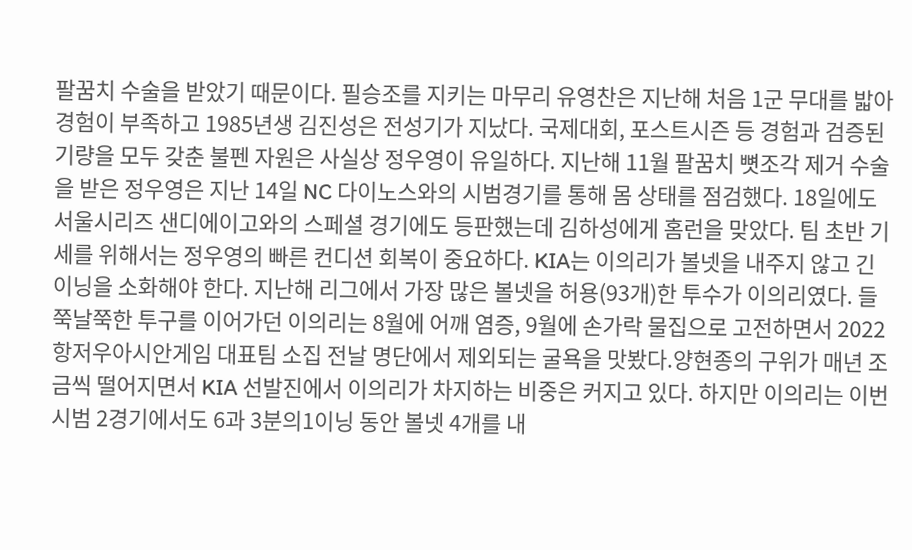팔꿈치 수술을 받았기 때문이다. 필승조를 지키는 마무리 유영찬은 지난해 처음 1군 무대를 밟아 경험이 부족하고 1985년생 김진성은 전성기가 지났다. 국제대회, 포스트시즌 등 경험과 검증된 기량을 모두 갖춘 불펜 자원은 사실상 정우영이 유일하다. 지난해 11월 팔꿈치 뼛조각 제거 수술을 받은 정우영은 지난 14일 NC 다이노스와의 시범경기를 통해 몸 상태를 점검했다. 18일에도 서울시리즈 샌디에이고와의 스페셜 경기에도 등판했는데 김하성에게 홈런을 맞았다. 팀 초반 기세를 위해서는 정우영의 빠른 컨디션 회복이 중요하다. KIA는 이의리가 볼넷을 내주지 않고 긴 이닝을 소화해야 한다. 지난해 리그에서 가장 많은 볼넷을 허용(93개)한 투수가 이의리였다. 들쭉날쭉한 투구를 이어가던 이의리는 8월에 어깨 염증, 9월에 손가락 물집으로 고전하면서 2022 항저우아시안게임 대표팀 소집 전날 명단에서 제외되는 굴욕을 맛봤다.양현종의 구위가 매년 조금씩 떨어지면서 KIA 선발진에서 이의리가 차지하는 비중은 커지고 있다. 하지만 이의리는 이번 시범 2경기에서도 6과 3분의1이닝 동안 볼넷 4개를 내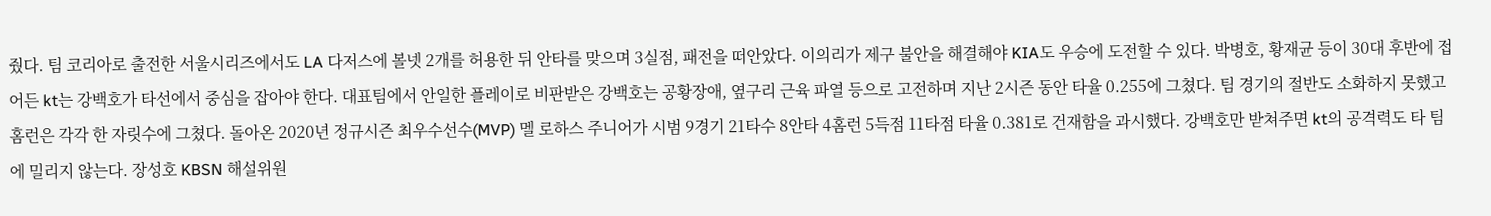줬다. 팀 코리아로 출전한 서울시리즈에서도 LA 다저스에 볼넷 2개를 허용한 뒤 안타를 맞으며 3실점, 패전을 떠안았다. 이의리가 제구 불안을 해결해야 KIA도 우승에 도전할 수 있다. 박병호, 황재균 등이 30대 후반에 접어든 kt는 강백호가 타선에서 중심을 잡아야 한다. 대표팀에서 안일한 플레이로 비판받은 강백호는 공황장애, 옆구리 근육 파열 등으로 고전하며 지난 2시즌 동안 타율 0.255에 그쳤다. 팀 경기의 절반도 소화하지 못했고 홈런은 각각 한 자릿수에 그쳤다. 돌아온 2020년 정규시즌 최우수선수(MVP) 멜 로하스 주니어가 시범 9경기 21타수 8안타 4홈런 5득점 11타점 타율 0.381로 건재함을 과시했다. 강백호만 받쳐주면 kt의 공격력도 타 팀에 밀리지 않는다. 장성호 KBSN 해설위원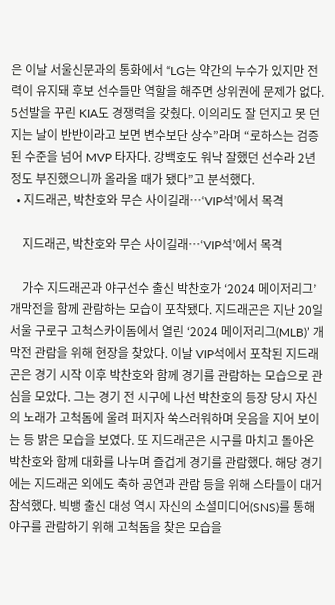은 이날 서울신문과의 통화에서 “LG는 약간의 누수가 있지만 전력이 유지돼 후보 선수들만 역할을 해주면 상위권에 문제가 없다. 5선발을 꾸린 KIA도 경쟁력을 갖췄다. 이의리도 잘 던지고 못 던지는 날이 반반이라고 보면 변수보단 상수”라며 “로하스는 검증된 수준을 넘어 MVP 타자다. 강백호도 워낙 잘했던 선수라 2년 정도 부진했으니까 올라올 때가 됐다”고 분석했다.
  • 지드래곤, 박찬호와 무슨 사이길래…‘VIP석’에서 목격

    지드래곤, 박찬호와 무슨 사이길래…‘VIP석’에서 목격

    가수 지드래곤과 야구선수 출신 박찬호가 ‘2024 메이저리그’ 개막전을 함께 관람하는 모습이 포착됐다. 지드래곤은 지난 20일 서울 구로구 고척스카이돔에서 열린 ‘2024 메이저리그(MLB)’ 개막전 관람을 위해 현장을 찾았다. 이날 VIP석에서 포착된 지드래곤은 경기 시작 이후 박찬호와 함께 경기를 관람하는 모습으로 관심을 모았다. 그는 경기 전 시구에 나선 박찬호의 등장 당시 자신의 노래가 고척돔에 울려 퍼지자 쑥스러워하며 웃음을 지어 보이는 등 밝은 모습을 보였다. 또 지드래곤은 시구를 마치고 돌아온 박찬호와 함께 대화를 나누며 즐겁게 경기를 관람했다. 해당 경기에는 지드래곤 외에도 축하 공연과 관람 등을 위해 스타들이 대거 참석했다. 빅뱅 출신 대성 역시 자신의 소셜미디어(SNS)를 통해 야구를 관람하기 위해 고척돔을 찾은 모습을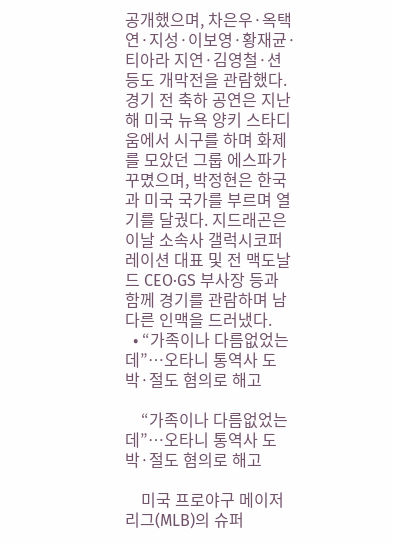공개했으며, 차은우·옥택연·지성·이보영·황재균·티아라 지연·김영철·션 등도 개막전을 관람했다. 경기 전 축하 공연은 지난해 미국 뉴욕 양키 스타디움에서 시구를 하며 화제를 모았던 그룹 에스파가 꾸몄으며, 박정현은 한국과 미국 국가를 부르며 열기를 달궜다. 지드래곤은 이날 소속사 갤럭시코퍼레이션 대표 및 전 맥도날드 CEO·GS 부사장 등과 함께 경기를 관람하며 남다른 인맥을 드러냈다.
  • “가족이나 다름없었는데”…오타니 통역사 도박·절도 혐의로 해고

    “가족이나 다름없었는데”…오타니 통역사 도박·절도 혐의로 해고

    미국 프로야구 메이저리그(MLB)의 슈퍼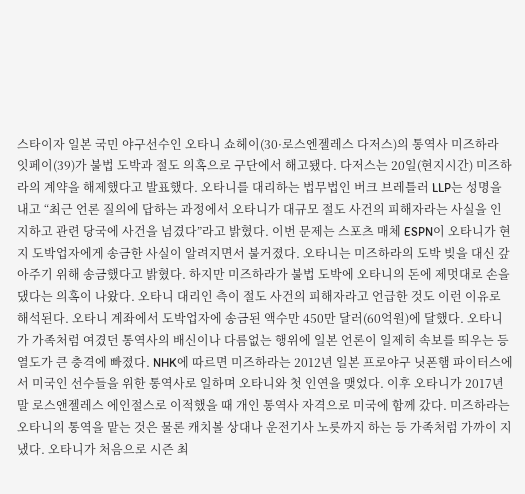스타이자 일본 국민 야구선수인 오타니 쇼헤이(30·로스엔젤레스 다저스)의 통역사 미즈하라 잇페이(39)가 불법 도박과 절도 의혹으로 구단에서 해고됐다. 다저스는 20일(현지시간) 미즈하라의 계약을 해제했다고 발표했다. 오타니를 대리하는 법무법인 버크 브레틀러 LLP는 성명을 내고 “최근 언론 질의에 답하는 과정에서 오타니가 대규모 절도 사건의 피해자라는 사실을 인지하고 관련 당국에 사건을 넘겼다”라고 밝혔다. 이번 문제는 스포츠 매체 ESPN이 오타니가 현지 도박업자에게 송금한 사실이 알려지면서 불거졌다. 오타니는 미즈하라의 도박 빚을 대신 갚아주기 위해 송금했다고 밝혔다. 하지만 미즈하라가 불법 도박에 오타니의 돈에 제멋대로 손을 댔다는 의혹이 나왔다. 오타니 대리인 측이 절도 사건의 피해자라고 언급한 것도 이런 이유로 해석된다. 오타니 계좌에서 도박업자에 송금된 액수만 450만 달러(60억원)에 달했다. 오타니가 가족처럼 여겼던 통역사의 배신이나 다름없는 행위에 일본 언론이 일제히 속보를 띄우는 등 열도가 큰 충격에 빠졌다. NHK에 따르면 미즈하라는 2012년 일본 프로야구 닛폰햄 파이터스에서 미국인 선수들을 위한 통역사로 일하며 오타니와 첫 인연을 맺었다. 이후 오타니가 2017년 말 로스앤젤레스 에인절스로 이적했을 때 개인 통역사 자격으로 미국에 함께 갔다. 미즈하라는 오타니의 통역을 맡는 것은 물론 캐치볼 상대나 운전기사 노릇까지 하는 등 가족처럼 가까이 지냈다. 오타니가 처음으로 시즌 최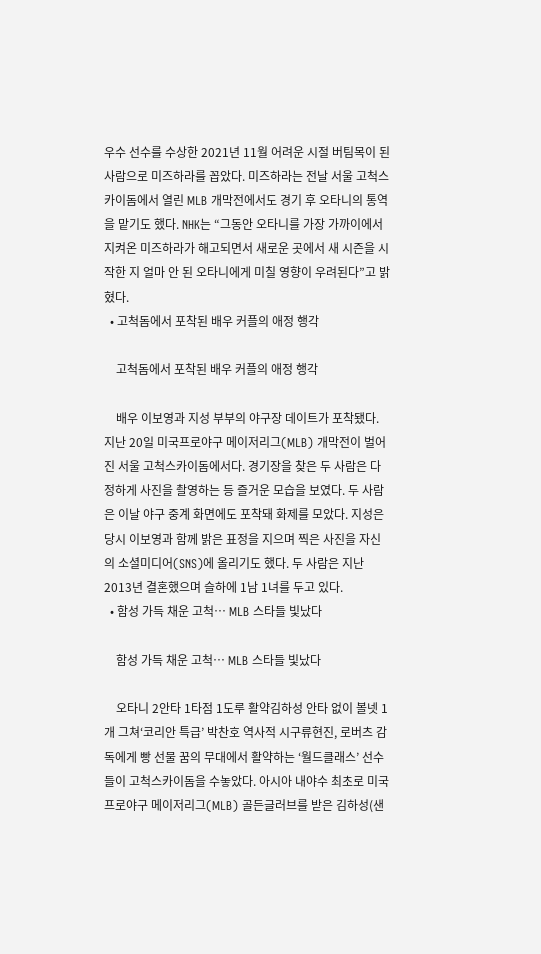우수 선수를 수상한 2021년 11월 어려운 시절 버팀목이 된 사람으로 미즈하라를 꼽았다. 미즈하라는 전날 서울 고척스카이돔에서 열린 MLB 개막전에서도 경기 후 오타니의 통역을 맡기도 했다. NHK는 “그동안 오타니를 가장 가까이에서 지켜온 미즈하라가 해고되면서 새로운 곳에서 새 시즌을 시작한 지 얼마 안 된 오타니에게 미칠 영향이 우려된다”고 밝혔다.
  • 고척돔에서 포착된 배우 커플의 애정 행각

    고척돔에서 포착된 배우 커플의 애정 행각

    배우 이보영과 지성 부부의 야구장 데이트가 포착됐다. 지난 20일 미국프로야구 메이저리그(MLB) 개막전이 벌어진 서울 고척스카이돔에서다. 경기장을 찾은 두 사람은 다정하게 사진을 촬영하는 등 즐거운 모습을 보였다. 두 사람은 이날 야구 중계 화면에도 포착돼 화제를 모았다. 지성은 당시 이보영과 함께 밝은 표정을 지으며 찍은 사진을 자신의 소셜미디어(SNS)에 올리기도 했다. 두 사람은 지난 2013년 결혼했으며 슬하에 1남 1녀를 두고 있다.
  • 함성 가득 채운 고척… MLB 스타들 빛났다

    함성 가득 채운 고척… MLB 스타들 빛났다

    오타니 2안타 1타점 1도루 활약김하성 안타 없이 볼넷 1개 그쳐‘코리안 특급’ 박찬호 역사적 시구류현진, 로버츠 감독에게 빵 선물 꿈의 무대에서 활약하는 ‘월드클래스’ 선수들이 고척스카이돔을 수놓았다. 아시아 내야수 최초로 미국프로야구 메이저리그(MLB) 골든글러브를 받은 김하성(샌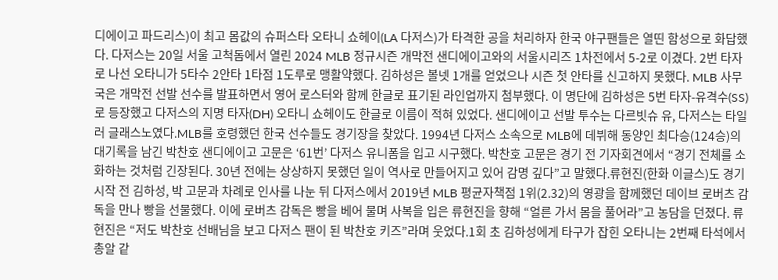디에이고 파드리스)이 최고 몸값의 슈퍼스타 오타니 쇼헤이(LA 다저스)가 타격한 공을 처리하자 한국 야구팬들은 열띤 함성으로 화답했다. 다저스는 20일 서울 고척돔에서 열린 2024 MLB 정규시즌 개막전 샌디에이고와의 서울시리즈 1차전에서 5-2로 이겼다. 2번 타자로 나선 오타니가 5타수 2안타 1타점 1도루로 맹활약했다. 김하성은 볼넷 1개를 얻었으나 시즌 첫 안타를 신고하지 못했다. MLB 사무국은 개막전 선발 선수를 발표하면서 영어 로스터와 함께 한글로 표기된 라인업까지 첨부했다. 이 명단에 김하성은 5번 타자-유격수(SS)로 등장했고 다저스의 지명 타자(DH) 오타니 쇼헤이도 한글로 이름이 적혀 있었다. 샌디에이고 선발 투수는 다르빗슈 유, 다저스는 타일러 글래스노였다.MLB를 호령했던 한국 선수들도 경기장을 찾았다. 1994년 다저스 소속으로 MLB에 데뷔해 동양인 최다승(124승)의 대기록을 남긴 박찬호 샌디에이고 고문은 ‘61번’ 다저스 유니폼을 입고 시구했다. 박찬호 고문은 경기 전 기자회견에서 “경기 전체를 소화하는 것처럼 긴장된다. 30년 전에는 상상하지 못했던 일이 역사로 만들어지고 있어 감명 깊다”고 말했다.류현진(한화 이글스)도 경기 시작 전 김하성, 박 고문과 차례로 인사를 나눈 뒤 다저스에서 2019년 MLB 평균자책점 1위(2.32)의 영광을 함께했던 데이브 로버츠 감독을 만나 빵을 선물했다. 이에 로버츠 감독은 빵을 베어 물며 사복을 입은 류현진을 향해 “얼른 가서 몸을 풀어라”고 농담을 던졌다. 류현진은 “저도 박찬호 선배님을 보고 다저스 팬이 된 박찬호 키즈”라며 웃었다.1회 초 김하성에게 타구가 잡힌 오타니는 2번째 타석에서 총알 같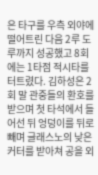은 타구를 우측 외야에 떨어트린 다음 2루 도루까지 성공했고 8회에는 1타점 적시타를 터트렸다. 김하성은 2회 말 관중들의 환호를 받으며 첫 타석에서 들어선 뒤 엉덩이를 뒤로 빼며 글래스노의 낮은 커터를 받아쳐 공을 외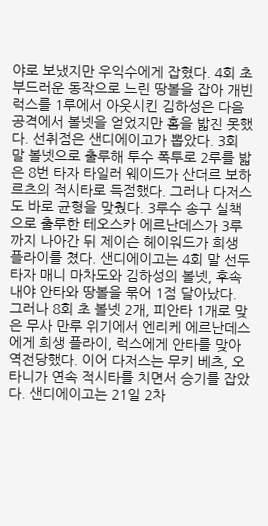야로 보냈지만 우익수에게 잡혔다. 4회 초 부드러운 동작으로 느린 땅볼을 잡아 개빈 럭스를 1루에서 아웃시킨 김하성은 다음 공격에서 볼넷을 얻었지만 홈을 밟진 못했다. 선취점은 샌디에이고가 뽑았다. 3회 말 볼넷으로 출루해 투수 폭투로 2루를 밟은 8번 타자 타일러 웨이드가 산더르 보하르츠의 적시타로 득점했다. 그러나 다저스도 바로 균형을 맞췄다. 3루수 송구 실책으로 출루한 테오스카 에르난데스가 3루까지 나아간 뒤 제이슨 헤이워드가 희생 플라이를 쳤다. 샌디에이고는 4회 말 선두 타자 매니 마차도와 김하성의 볼넷, 후속 내야 안타와 땅볼을 묶어 1점 달아났다. 그러나 8회 초 볼넷 2개, 피안타 1개로 맞은 무사 만루 위기에서 엔리케 에르난데스에게 희생 플라이, 럭스에게 안타를 맞아 역전당했다. 이어 다저스는 무키 베츠, 오타니가 연속 적시타를 치면서 승기를 잡았다. 샌디에이고는 21일 2차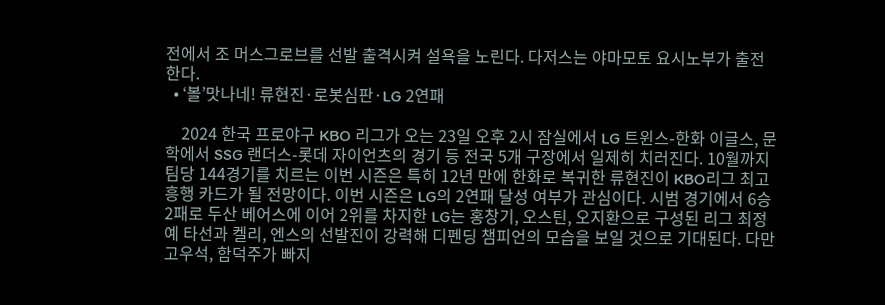전에서 조 머스그로브를 선발 출격시켜 설욕을 노린다. 다저스는 야마모토 요시노부가 출전한다.
  • ‘볼’맛나네! 류현진·로봇심판·LG 2연패

    2024 한국 프로야구 KBO 리그가 오는 23일 오후 2시 잠실에서 LG 트윈스-한화 이글스, 문학에서 SSG 랜더스-롯데 자이언츠의 경기 등 전국 5개 구장에서 일제히 치러진다. 10월까지 팀당 144경기를 치르는 이번 시즌은 특히 12년 만에 한화로 복귀한 류현진이 KBO리그 최고 흥행 카드가 될 전망이다. 이번 시즌은 LG의 2연패 달성 여부가 관심이다. 시범 경기에서 6승2패로 두산 베어스에 이어 2위를 차지한 LG는 홍창기, 오스틴, 오지환으로 구성된 리그 최정예 타선과 켈리, 엔스의 선발진이 강력해 디펜딩 챔피언의 모습을 보일 것으로 기대된다. 다만 고우석, 함덕주가 빠지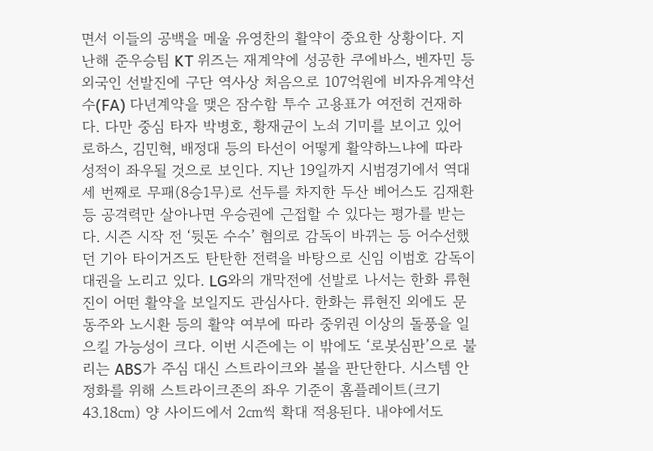면서 이들의 공백을 메울 유영찬의 활약이 중요한 상황이다. 지난해 준우승팀 KT 위즈는 재계약에 성공한 쿠에바스, 벤자민 등 외국인 선발진에 구단 역사상 처음으로 107억원에 비자유계약선수(FA) 다년계약을 맺은 잠수함 투수 고용표가 여전히 건재하다. 다만 중심 타자 박병호, 황재균이 노쇠 기미를 보이고 있어 로하스, 김민혁, 배정대 등의 타선이 어떻게 활약하느냐에 따라 성적이 좌우될 것으로 보인다. 지난 19일까지 시범경기에서 역대 세 번째로 무패(8승1무)로 선두를 차지한 두산 베어스도 김재환 등 공격력만 살아나면 우승권에 근접할 수 있다는 평가를 받는다. 시즌 시작 전 ‘뒷돈 수수’ 혐의로 감독이 바뀌는 등 어수선했던 기아 타이거즈도 탄탄한 전력을 바탕으로 신임 이범호 감독이 대권을 노리고 있다. LG와의 개막전에 선발로 나서는 한화 류현진이 어떤 활약을 보일지도 관심사다. 한화는 류현진 외에도 문동주와 노시환 등의 활약 여부에 따라 중위권 이상의 돌풍을 일으킬 가능성이 크다. 이번 시즌에는 이 밖에도 ‘로봇심판’으로 불리는 ABS가 주심 대신 스트라이크와 볼을 판단한다. 시스템 안정화를 위해 스트라이크존의 좌우 기준이 홈플레이트(크기 43.18㎝) 양 사이드에서 2㎝씩 확대 적용된다. 내야에서도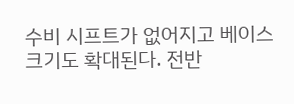수비 시프트가 없어지고 베이스 크기도 확대된다. 전반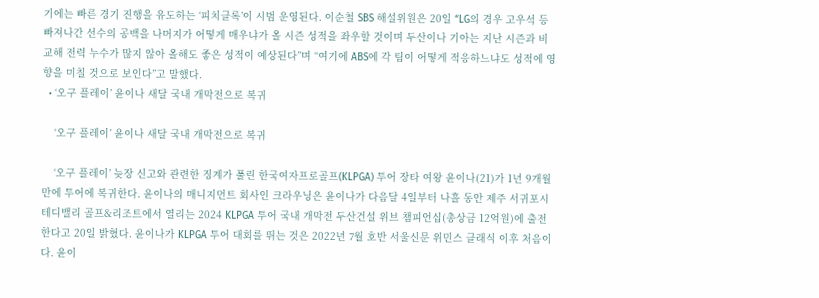기에는 빠른 경기 진행을 유도하는 ‘피치클록’이 시범 운영된다. 이순철 SBS 해설위원은 20일 “LG의 경우 고우석 등 빠져나간 선수의 공백을 나머지가 어떻게 매우냐가 올 시즌 성적을 좌우할 것이며 두산이나 기아는 지난 시즌과 비교해 전력 누수가 많지 않아 올해도 좋은 성적이 예상된다”며 “여기에 ABS에 각 팀이 어떻게 적응하느냐도 성적에 영향을 미칠 것으로 보인다”고 말했다.
  • ‘오구 플레이’ 윤이나 새달 국내 개막전으로 복귀

    ‘오구 플레이’ 윤이나 새달 국내 개막전으로 복귀

    ‘오구 플레이’ 늦장 신고와 관련한 징계가 풀린 한국여자프로골프(KLPGA) 투어 장타 여왕 윤이나(21)가 1년 9개월 만에 투어에 복귀한다. 윤이나의 매니지먼트 회사인 크라우닝은 윤이나가 다음달 4일부터 나흘 동안 제주 서귀포시 테디밸리 골프&리조트에서 열리는 2024 KLPGA 투어 국내 개막전 두산건설 위브 챔피언십(총상금 12억원)에 출전한다고 20일 밝혔다. 윤이나가 KLPGA 투어 대회를 뛰는 것은 2022년 7월 호반 서울신문 위민스 클래식 이후 처음이다. 윤이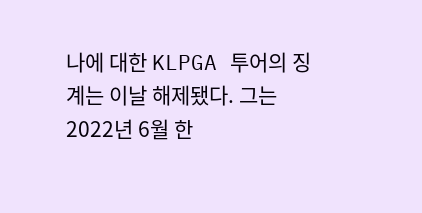나에 대한 KLPGA 투어의 징계는 이날 해제됐다. 그는 2022년 6월 한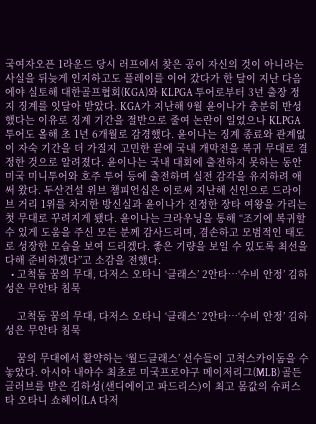국여자오픈 1라운드 당시 러프에서 찾은 공이 자신의 것이 아니라는 사실을 뒤늦게 인지하고도 플레이를 이어 갔다가 한 달이 지난 다음에야 실토해 대한골프협회(KGA)와 KLPGA 투어로부터 3년 출장 정지 징계를 잇달아 받았다. KGA가 지난해 9월 윤이나가 충분히 반성했다는 이유로 징계 기간을 절반으로 줄여 논란이 일었으나 KLPGA 투어도 올해 초 1년 6개월로 감경했다. 윤이나는 징계 종료와 관계없이 자숙 기간을 더 가질지 고민한 끝에 국내 개막전을 복귀 무대로 결정한 것으로 알려졌다. 윤이나는 국내 대회에 출전하지 못하는 동안 미국 미니투어와 호주 투어 등에 출전하며 실전 감각을 유지하려 애써 왔다. 두산건설 위브 챔피언십은 이로써 지난해 신인으로 드라이브 거리 1위를 차지한 방신실과 윤이나가 진정한 장타 여왕을 가리는 첫 무대로 꾸려지게 됐다. 윤이나는 크라우닝을 통해 “조기에 복귀할 수 있게 도움을 주신 모든 분께 감사드리며, 겸손하고 모범적인 태도로 성장한 모습을 보여 드리겠다. 좋은 기량을 보일 수 있도록 최선을 다해 준비하겠다”고 소감을 전했다.
  • 고척돔 꿈의 무대, 다저스 오타니 ‘클래스’ 2안타…‘수비 안정’ 김하성은 무안타 침묵

    고척돔 꿈의 무대, 다저스 오타니 ‘클래스’ 2안타…‘수비 안정’ 김하성은 무안타 침묵

    꿈의 무대에서 활약하는 ‘월드클래스’ 선수들이 고척스카이돔을 수놓았다. 아시아 내야수 최초로 미국프로야구 메이저리그(MLB) 골든글러브를 받은 김하성(샌디에이고 파드리스)이 최고 몸값의 슈퍼스타 오타니 쇼헤이(LA 다저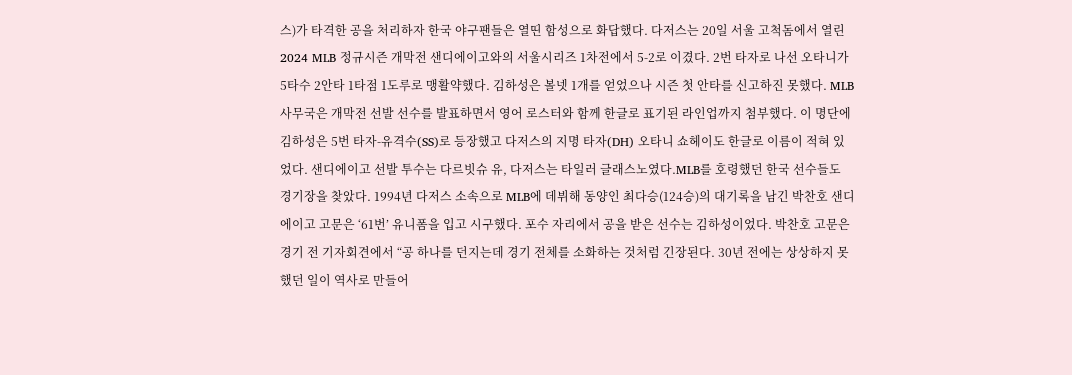스)가 타격한 공을 처리하자 한국 야구팬들은 열띤 함성으로 화답했다. 다저스는 20일 서울 고척돔에서 열린 2024 MLB 정규시즌 개막전 샌디에이고와의 서울시리즈 1차전에서 5-2로 이겼다. 2번 타자로 나선 오타니가 5타수 2안타 1타점 1도루로 맹활약했다. 김하성은 볼넷 1개를 얻었으나 시즌 첫 안타를 신고하진 못했다. MLB 사무국은 개막전 선발 선수를 발표하면서 영어 로스터와 함께 한글로 표기된 라인업까지 첨부했다. 이 명단에 김하성은 5번 타자-유격수(SS)로 등장했고 다저스의 지명 타자(DH) 오타니 쇼헤이도 한글로 이름이 적혀 있었다. 샌디에이고 선발 투수는 다르빗슈 유, 다저스는 타일러 글래스노였다.MLB를 호령했던 한국 선수들도 경기장을 찾았다. 1994년 다저스 소속으로 MLB에 데뷔해 동양인 최다승(124승)의 대기록을 남긴 박찬호 샌디에이고 고문은 ‘61번’ 유니폼을 입고 시구했다. 포수 자리에서 공을 받은 선수는 김하성이었다. 박찬호 고문은 경기 전 기자회견에서 “공 하나를 던지는데 경기 전체를 소화하는 것처럼 긴장된다. 30년 전에는 상상하지 못했던 일이 역사로 만들어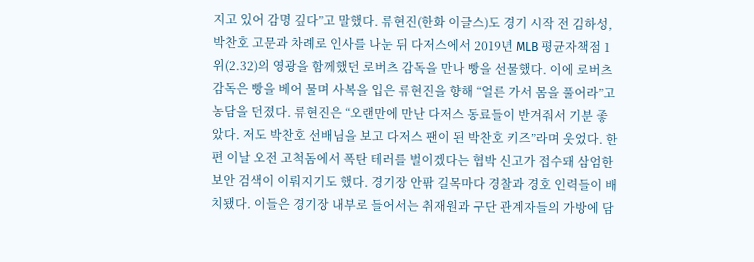지고 있어 감명 깊다”고 말했다. 류현진(한화 이글스)도 경기 시작 전 김하성, 박찬호 고문과 차례로 인사를 나눈 뒤 다저스에서 2019년 MLB 평균자책점 1위(2.32)의 영광을 함께했던 로버츠 감독을 만나 빵을 선물했다. 이에 로버츠 감독은 빵을 베어 물며 사복을 입은 류현진을 향해 “얼른 가서 몸을 풀어라”고 농담을 던졌다. 류현진은 “오랜만에 만난 다저스 동료들이 반겨줘서 기분 좋았다. 저도 박찬호 선배님을 보고 다저스 팬이 된 박찬호 키즈”라며 웃었다. 한편 이날 오전 고척돔에서 폭탄 테러를 벌이겠다는 협박 신고가 접수돼 삼엄한 보안 검색이 이뤄지기도 했다. 경기장 안팎 길목마다 경찰과 경호 인력들이 배치됐다. 이들은 경기장 내부로 들어서는 취재원과 구단 관계자들의 가방에 담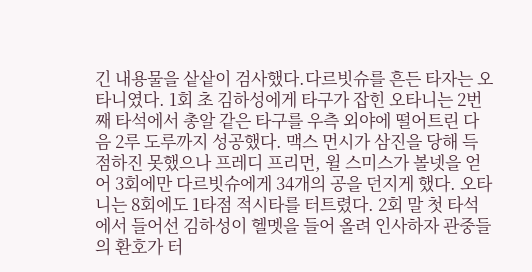긴 내용물을 샅샅이 검사했다.다르빗슈를 흔든 타자는 오타니였다. 1회 초 김하성에게 타구가 잡힌 오타니는 2번째 타석에서 총알 같은 타구를 우측 외야에 떨어트린 다음 2루 도루까지 성공했다. 맥스 먼시가 삼진을 당해 득점하진 못했으나 프레디 프리먼, 윌 스미스가 볼넷을 얻어 3회에만 다르빗슈에게 34개의 공을 던지게 했다. 오타니는 8회에도 1타점 적시타를 터트렸다. 2회 말 첫 타석에서 들어선 김하성이 헬멧을 들어 올려 인사하자 관중들의 환호가 터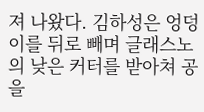져 나왔다. 김하성은 엉덩이를 뒤로 빼며 글래스노의 낮은 커터를 받아쳐 공을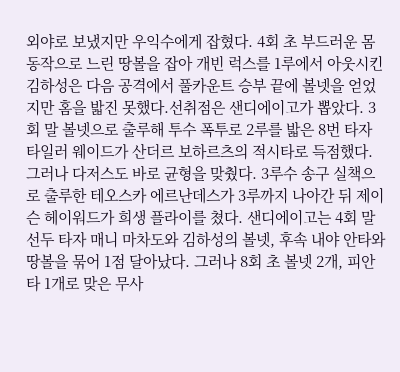외야로 보냈지만 우익수에게 잡혔다. 4회 초 부드러운 몸동작으로 느린 땅볼을 잡아 개빈 럭스를 1루에서 아웃시킨 김하성은 다음 공격에서 풀카운트 승부 끝에 볼넷을 얻었지만 홈을 밟진 못했다.선취점은 샌디에이고가 뽑았다. 3회 말 볼넷으로 출루해 투수 폭투로 2루를 밟은 8번 타자 타일러 웨이드가 산더르 보하르츠의 적시타로 득점했다. 그러나 다저스도 바로 균형을 맞췄다. 3루수 송구 실책으로 출루한 테오스카 에르난데스가 3루까지 나아간 뒤 제이슨 헤이워드가 희생 플라이를 쳤다. 샌디에이고는 4회 말 선두 타자 매니 마차도와 김하성의 볼넷, 후속 내야 안타와 땅볼을 묶어 1점 달아났다. 그러나 8회 초 볼넷 2개, 피안타 1개로 맞은 무사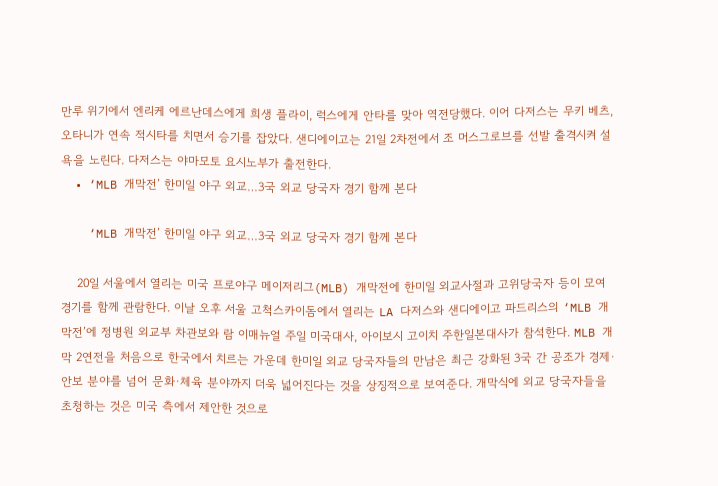만루 위기에서 엔리케 에르난데스에게 희생 플라이, 럭스에게 안타를 맞아 역전당했다. 이어 다저스는 무키 베츠, 오타니가 연속 적시타를 치면서 승기를 잡았다. 샌디에이고는 21일 2차전에서 조 머스그로브를 선발 출격시켜 설욕을 노린다. 다저스는 야마모토 요시노부가 출전한다.
  • ‘MLB 개막전’ 한미일 야구 외교…3국 외교 당국자 경기 함께 본다

    ‘MLB 개막전’ 한미일 야구 외교…3국 외교 당국자 경기 함께 본다

    20일 서울에서 열리는 미국 프로야구 메이저리그(MLB) 개막전에 한미일 외교사절과 고위당국자 등이 모여 경기를 함께 관람한다. 이날 오후 서울 고척스카이돔에서 열리는 LA 다저스와 샌디에이고 파드리스의 ‘MLB 개막전’에 정병원 외교부 차관보와 람 이매뉴얼 주일 미국대사, 아이보시 고이치 주한일본대사가 참석한다. MLB 개막 2연전을 처음으로 한국에서 치르는 가운데 한미일 외교 당국자들의 만남은 최근 강화된 3국 간 공조가 경제·안보 분야를 넘어 문화·체육 분야까지 더욱 넓어진다는 것을 상징적으로 보여준다. 개막식에 외교 당국자들을 초청하는 것은 미국 측에서 제안한 것으로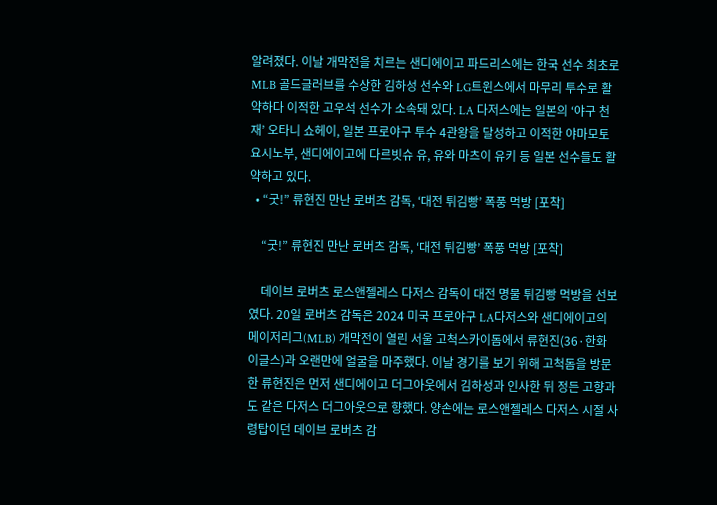알려졌다. 이날 개막전을 치르는 샌디에이고 파드리스에는 한국 선수 최초로 MLB 골드글러브를 수상한 김하성 선수와 LG트윈스에서 마무리 투수로 활약하다 이적한 고우석 선수가 소속돼 있다. LA 다저스에는 일본의 ‘야구 천재’ 오타니 쇼헤이, 일본 프로야구 투수 4관왕을 달성하고 이적한 야마모토 요시노부, 샌디에이고에 다르빗슈 유, 유와 마츠이 유키 등 일본 선수들도 활약하고 있다.
  • “굿!” 류현진 만난 로버츠 감독, ‘대전 튀김빵’ 폭풍 먹방 [포착]

    “굿!” 류현진 만난 로버츠 감독, ‘대전 튀김빵’ 폭풍 먹방 [포착]

    데이브 로버츠 로스앤젤레스 다저스 감독이 대전 명물 튀김빵 먹방을 선보였다. 20일 로버츠 감독은 2024 미국 프로야구 LA다저스와 샌디에이고의 메이저리그(MLB) 개막전이 열린 서울 고척스카이돔에서 류현진(36·한화 이글스)과 오랜만에 얼굴을 마주했다. 이날 경기를 보기 위해 고척돔을 방문한 류현진은 먼저 샌디에이고 더그아웃에서 김하성과 인사한 뒤 정든 고향과도 같은 다저스 더그아웃으로 향했다. 양손에는 로스앤젤레스 다저스 시절 사령탑이던 데이브 로버츠 감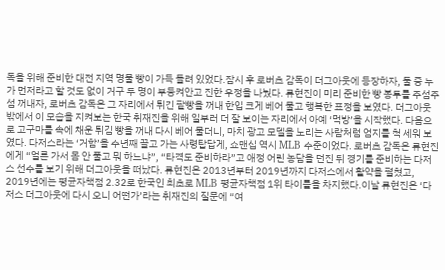독을 위해 준비한 대전 지역 명물 빵이 가득 들려 있었다.잠시 후 로버츠 감독이 더그아웃에 등장하자, 둘 중 누가 먼저라고 할 것도 없이 거구 두 명이 부둥켜안고 진한 우정을 나눴다. 류현진이 미리 준비한 빵 봉투를 주섬주섬 꺼내자, 로버츠 감독은 그 자리에서 튀긴 팥빵을 꺼내 한입 크게 베어 물고 행복한 표정을 보였다. 더그아웃 밖에서 이 모습을 지켜보는 한국 취재진을 위해 일부러 더 잘 보이는 자리에서 아예 ‘먹방’을 시작했다. 다음으로 고구마를 속에 채운 튀김 빵을 꺼내 다시 베어 물더니, 마치 광고 모델을 노리는 사람처럼 엄지를 척 세워 보였다. 다저스라는 ‘거함’을 수년째 끌고 가는 사령탑답게, 쇼맨십 역시 MLB 수준이었다. 로버츠 감독은 류현진에게 “얼른 가서 몸 안 풀고 뭐 하느냐”, “타격도 준비하라”고 애정 어린 농담을 던진 뒤 경기를 준비하는 다저스 선수를 보기 위해 더그아웃을 떠났다. 류현진은 2013년부터 2019년까지 다저스에서 활약을 펼쳤고, 2019년에는 평균자책점 2.32로 한국인 최초로 MLB 평균자책점 1위 타이틀을 차지했다.이날 류현진은 ‘다저스 더그아웃에 다시 오니 어떤가’라는 취재진의 질문에 “여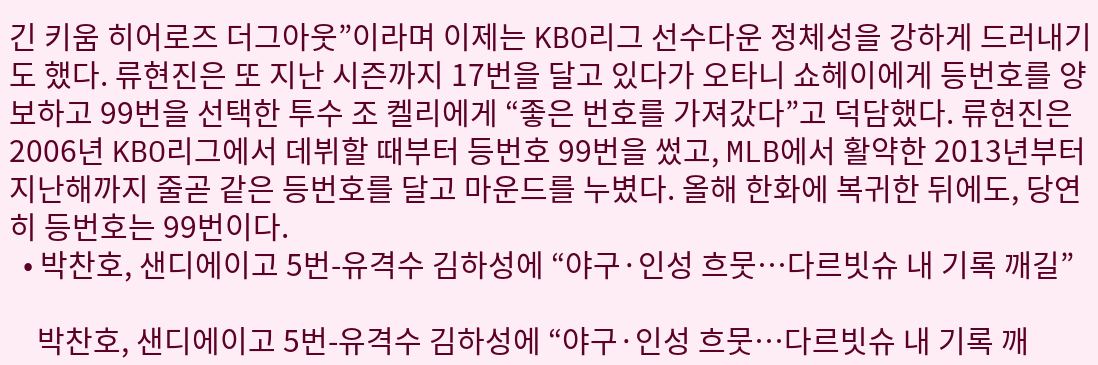긴 키움 히어로즈 더그아웃”이라며 이제는 KBO리그 선수다운 정체성을 강하게 드러내기도 했다. 류현진은 또 지난 시즌까지 17번을 달고 있다가 오타니 쇼헤이에게 등번호를 양보하고 99번을 선택한 투수 조 켈리에게 “좋은 번호를 가져갔다”고 덕담했다. 류현진은 2006년 KBO리그에서 데뷔할 때부터 등번호 99번을 썼고, MLB에서 활약한 2013년부터 지난해까지 줄곧 같은 등번호를 달고 마운드를 누볐다. 올해 한화에 복귀한 뒤에도, 당연히 등번호는 99번이다.
  • 박찬호, 샌디에이고 5번-유격수 김하성에 “야구·인성 흐뭇…다르빗슈 내 기록 깨길”

    박찬호, 샌디에이고 5번-유격수 김하성에 “야구·인성 흐뭇…다르빗슈 내 기록 깨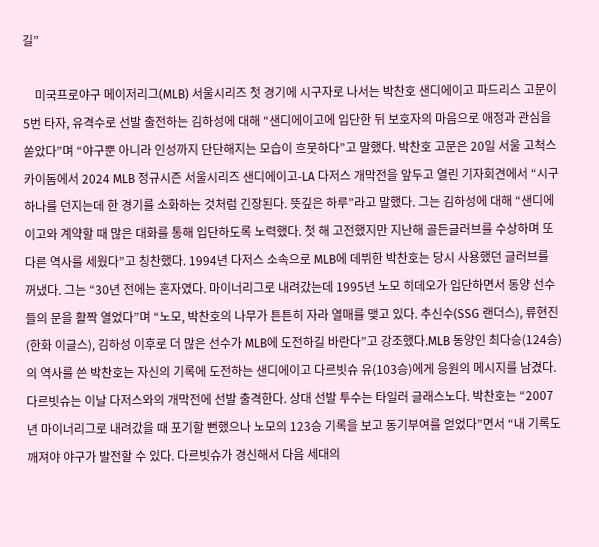길”

    미국프로야구 메이저리그(MLB) 서울시리즈 첫 경기에 시구자로 나서는 박찬호 샌디에이고 파드리스 고문이 5번 타자, 유격수로 선발 출전하는 김하성에 대해 “샌디에이고에 입단한 뒤 보호자의 마음으로 애정과 관심을 쏟았다”며 “야구뿐 아니라 인성까지 단단해지는 모습이 흐뭇하다”고 말했다. 박찬호 고문은 20일 서울 고척스카이돔에서 2024 MLB 정규시즌 서울시리즈 샌디에이고-LA 다저스 개막전을 앞두고 열린 기자회견에서 “시구 하나를 던지는데 한 경기를 소화하는 것처럼 긴장된다. 뜻깊은 하루”라고 말했다. 그는 김하성에 대해 “샌디에이고와 계약할 때 많은 대화를 통해 입단하도록 노력했다. 첫 해 고전했지만 지난해 골든글러브를 수상하며 또 다른 역사를 세웠다”고 칭찬했다. 1994년 다저스 소속으로 MLB에 데뷔한 박찬호는 당시 사용했던 글러브를 꺼냈다. 그는 “30년 전에는 혼자였다. 마이너리그로 내려갔는데 1995년 노모 히데오가 입단하면서 동양 선수들의 문을 활짝 열었다”며 “노모, 박찬호의 나무가 튼튼히 자라 열매를 맺고 있다. 추신수(SSG 랜더스), 류현진(한화 이글스), 김하성 이후로 더 많은 선수가 MLB에 도전하길 바란다”고 강조했다.MLB 동양인 최다승(124승)의 역사를 쓴 박찬호는 자신의 기록에 도전하는 샌디에이고 다르빗슈 유(103승)에게 응원의 메시지를 남겼다. 다르빗슈는 이날 다저스와의 개막전에 선발 출격한다. 상대 선발 투수는 타일러 글래스노다. 박찬호는 “2007년 마이너리그로 내려갔을 때 포기할 뻔했으나 노모의 123승 기록을 보고 동기부여를 얻었다”면서 “내 기록도 깨져야 야구가 발전할 수 있다. 다르빗슈가 경신해서 다음 세대의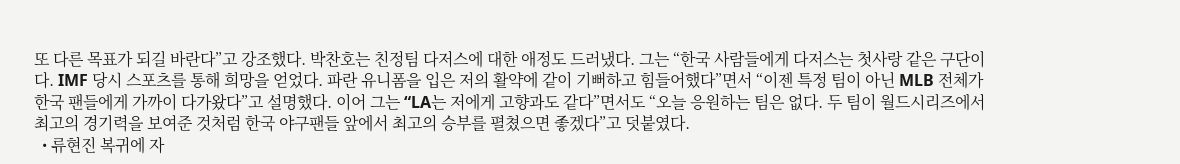또 다른 목표가 되길 바란다”고 강조했다. 박찬호는 친정팀 다저스에 대한 애정도 드러냈다. 그는 “한국 사람들에게 다저스는 첫사랑 같은 구단이다. IMF 당시 스포츠를 통해 희망을 얻었다. 파란 유니폼을 입은 저의 활약에 같이 기뻐하고 힘들어했다”면서 “이젠 특정 팀이 아닌 MLB 전체가 한국 팬들에게 가까이 다가왔다”고 설명했다. 이어 그는 “LA는 저에게 고향과도 같다”면서도 “오늘 응원하는 팀은 없다. 두 팀이 월드시리즈에서 최고의 경기력을 보여준 것처럼 한국 야구팬들 앞에서 최고의 승부를 펼쳤으면 좋겠다”고 덧붙였다.
  • 류현진 복귀에 자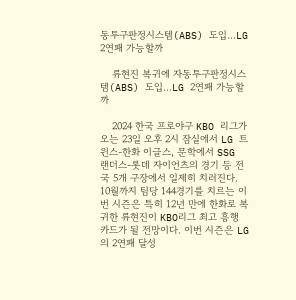동투구판정시스템(ABS) 도입…LG 2연패 가능할까

    류현진 복귀에 자동투구판정시스템(ABS) 도입…LG 2연패 가능할까

    2024 한국 프로야구 KBO 리그가 오는 23일 오후 2시 잠실에서 LG 트윈스-한화 이글스, 문학에서 SSG 랜더스-롯데 자이언츠의 경기 등 전국 5개 구장에서 일제히 치러진다. 10월까지 팀당 144경기를 치르는 이번 시즌은 특히 12년 만에 한화로 복귀한 류현진이 KBO리그 최고 흥행 카드가 될 전망이다. 이번 시즌은 LG의 2연패 달성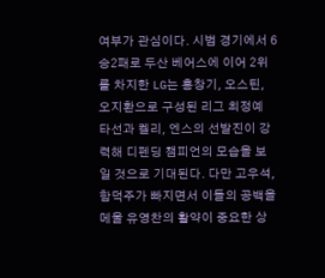여부가 관심이다. 시범 경기에서 6승2패로 두산 베어스에 이어 2위를 차지한 LG는 홍창기, 오스틴, 오지환으로 구성된 리그 최정예 타선과 켈리, 엔스의 선발진이 강력해 디펜딩 챔피언의 모습을 보일 것으로 기대된다. 다만 고우석, 함덕주가 빠지면서 이들의 공백을 메울 유영찬의 활약이 중요한 상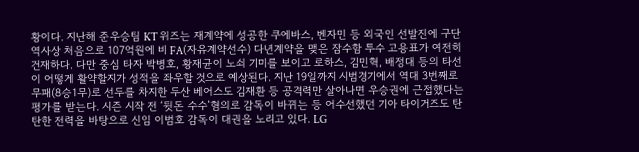황이다. 지난해 준우승팀 KT 위즈는 재계약에 성공한 쿠에바스, 벤자민 등 외국인 선발진에 구단 역사상 처음으로 107억원에 비 FA(자유계약선수) 다년계약을 맺은 잠수함 투수 고용표가 여전히 건재하다. 다만 중심 타자 박병호, 황재균이 노쇠 기미를 보이고 로하스, 김민혁, 배정대 등의 타선이 어떻게 활약할지가 성적을 좌우할 것으로 예상된다. 지난 19일까지 시범경기에서 역대 3번째로 무패(8승1무)로 선두를 차지한 두산 베어스도 김재환 등 공격력만 살아나면 우승권에 근접했다는 평가를 받는다. 시즌 시작 전 ‘뒷돈 수수’혐의로 감독이 바뀌는 등 어수선했던 기아 타이거즈도 탄탄한 전력을 바탕으로 신임 이범호 감독이 대권을 노리고 있다. LG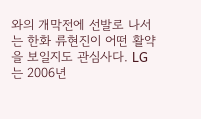와의 개막전에 선발로 나서는 한화 류현진이 어떤 활약을 보일지도 관심사다. LG는 2006년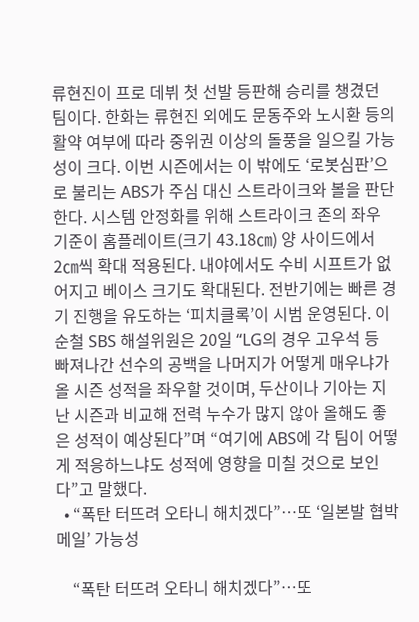류현진이 프로 데뷔 첫 선발 등판해 승리를 챙겼던 팀이다. 한화는 류현진 외에도 문동주와 노시환 등의 활약 여부에 따라 중위권 이상의 돌풍을 일으킬 가능성이 크다. 이번 시즌에서는 이 밖에도 ‘로봇심판’으로 불리는 ABS가 주심 대신 스트라이크와 볼을 판단한다. 시스템 안정화를 위해 스트라이크 존의 좌우 기준이 홈플레이트(크기 43.18㎝) 양 사이드에서 2㎝씩 확대 적용된다. 내야에서도 수비 시프트가 없어지고 베이스 크기도 확대된다. 전반기에는 빠른 경기 진행을 유도하는 ‘피치클록’이 시범 운영된다. 이순철 SBS 해설위원은 20일 “LG의 경우 고우석 등 빠져나간 선수의 공백을 나머지가 어떻게 매우냐가 올 시즌 성적을 좌우할 것이며, 두산이나 기아는 지난 시즌과 비교해 전력 누수가 많지 않아 올해도 좋은 성적이 예상된다”며 “여기에 ABS에 각 팀이 어떻게 적응하느냐도 성적에 영향을 미칠 것으로 보인다”고 말했다.
  • “폭탄 터뜨려 오타니 해치겠다”…또 ‘일본발 협박메일’ 가능성

    “폭탄 터뜨려 오타니 해치겠다”…또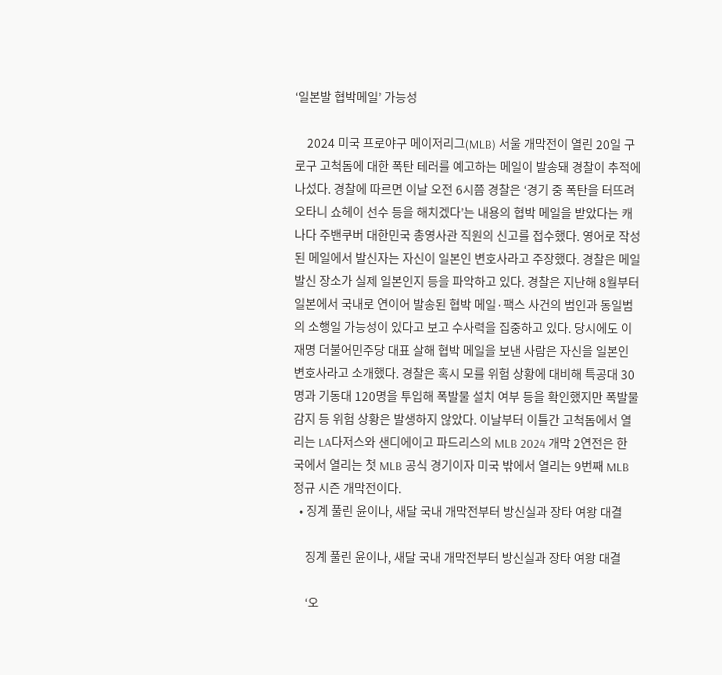‘일본발 협박메일’ 가능성

    2024 미국 프로야구 메이저리그(MLB) 서울 개막전이 열린 20일 구로구 고척돔에 대한 폭탄 테러를 예고하는 메일이 발송돼 경찰이 추적에 나섰다. 경찰에 따르면 이날 오전 6시쯤 경찰은 ‘경기 중 폭탄을 터뜨려 오타니 쇼헤이 선수 등을 해치겠다’는 내용의 협박 메일을 받았다는 캐나다 주밴쿠버 대한민국 총영사관 직원의 신고를 접수했다. 영어로 작성된 메일에서 발신자는 자신이 일본인 변호사라고 주장했다. 경찰은 메일 발신 장소가 실제 일본인지 등을 파악하고 있다. 경찰은 지난해 8월부터 일본에서 국내로 연이어 발송된 협박 메일·팩스 사건의 범인과 동일범의 소행일 가능성이 있다고 보고 수사력을 집중하고 있다. 당시에도 이재명 더불어민주당 대표 살해 협박 메일을 보낸 사람은 자신을 일본인 변호사라고 소개했다. 경찰은 혹시 모를 위험 상황에 대비해 특공대 30명과 기동대 120명을 투입해 폭발물 설치 여부 등을 확인했지만 폭발물 감지 등 위험 상황은 발생하지 않았다. 이날부터 이틀간 고척돔에서 열리는 LA다저스와 샌디에이고 파드리스의 MLB 2024 개막 2연전은 한국에서 열리는 첫 MLB 공식 경기이자 미국 밖에서 열리는 9번째 MLB 정규 시즌 개막전이다.
  • 징계 풀린 윤이나, 새달 국내 개막전부터 방신실과 장타 여왕 대결

    징계 풀린 윤이나, 새달 국내 개막전부터 방신실과 장타 여왕 대결

    ‘오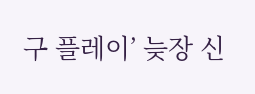구 플레이’ 늦장 신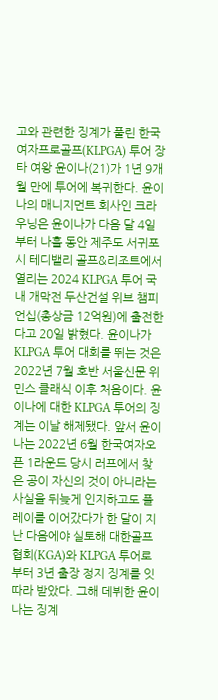고와 관련한 징계가 풀린 한국여자프로골프(KLPGA) 투어 장타 여왕 윤이나(21)가 1년 9개월 만에 투어에 복귀한다. 윤이나의 매니지먼트 회사인 크라우닝은 윤이나가 다음 달 4일부터 나흘 동안 제주도 서귀포시 테디밸리 골프&리조트에서 열리는 2024 KLPGA 투어 국내 개막전 두산건설 위브 챔피언십(총상금 12억원)에 출전한다고 20일 밝혔다. 윤이나가 KLPGA 투어 대회를 뛰는 것은 2022년 7월 호반 서울신문 위민스 클래식 이후 처음이다. 윤이나에 대한 KLPGA 투어의 징계는 이날 해제됐다. 앞서 윤이나는 2022년 6월 한국여자오픈 1라운드 당시 러프에서 찾은 공이 자신의 것이 아니라는 사실을 뒤늦게 인지하고도 플레이를 이어갔다가 한 달이 지난 다음에야 실토해 대한골프협회(KGA)와 KLPGA 투어로부터 3년 출장 정지 징계를 잇따라 받았다. 그해 데뷔한 윤이나는 징계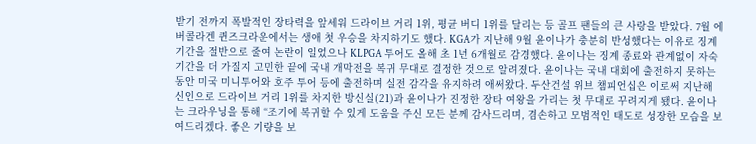받기 전까지 폭발적인 장타력을 앞세워 드라이브 거리 1위, 평균 버디 1위를 달리는 등 골프 팬들의 큰 사랑을 받았다. 7월 에버콜라겐 퀸즈크라운에서는 생애 첫 우승을 차지하기도 했다. KGA가 지난해 9월 윤이나가 충분히 반성했다는 이유로 징계 기간을 절반으로 줄여 논란이 일었으나 KLPGA 투어도 올해 초 1년 6개월로 감경했다. 윤이나는 징계 종료와 관계없이 자숙 기간을 더 가질지 고민한 끝에 국내 개막전을 복귀 무대로 결정한 것으로 알려졌다. 윤이나는 국내 대회에 출전하지 못하는 동안 미국 미니투어와 호주 투어 등에 출전하며 실전 감각을 유지하려 애써왔다. 두산건설 위브 챔피언십은 이로써 지난해 신인으로 드라이브 거리 1위를 차지한 방신실(21)과 윤이나가 진정한 장타 여왕을 가리는 첫 무대로 꾸려지게 됐다. 윤이나는 크라우닝을 통해 “조기에 복귀할 수 있게 도움을 주신 모든 분께 감사드리며, 겸손하고 모범적인 태도로 성장한 모습을 보여드리겠다. 좋은 기량을 보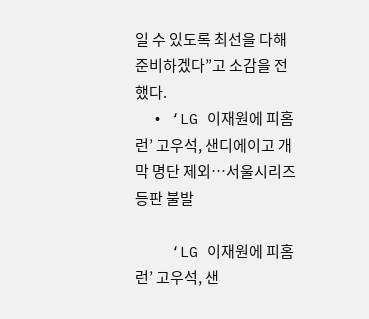일 수 있도록 최선을 다해 준비하겠다”고 소감을 전했다.
  • ‘LG 이재원에 피홈런’ 고우석, 샌디에이고 개막 명단 제외…서울시리즈 등판 불발

    ‘LG 이재원에 피홈런’ 고우석, 샌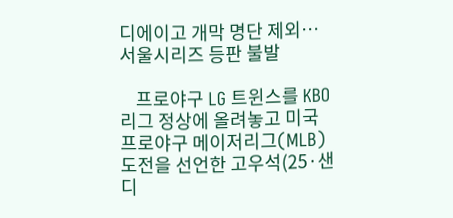디에이고 개막 명단 제외…서울시리즈 등판 불발

    프로야구 LG 트윈스를 KBO리그 정상에 올려놓고 미국프로야구 메이저리그(MLB) 도전을 선언한 고우석(25·샌디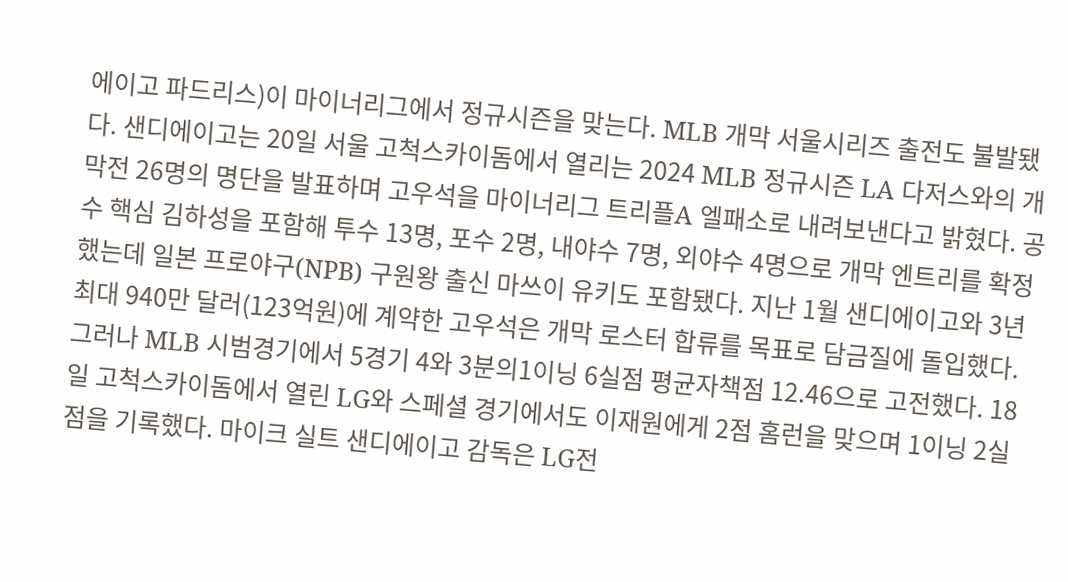에이고 파드리스)이 마이너리그에서 정규시즌을 맞는다. MLB 개막 서울시리즈 출전도 불발됐다. 샌디에이고는 20일 서울 고척스카이돔에서 열리는 2024 MLB 정규시즌 LA 다저스와의 개막전 26명의 명단을 발표하며 고우석을 마이너리그 트리플A 엘패소로 내려보낸다고 밝혔다. 공수 핵심 김하성을 포함해 투수 13명, 포수 2명, 내야수 7명, 외야수 4명으로 개막 엔트리를 확정했는데 일본 프로야구(NPB) 구원왕 출신 마쓰이 유키도 포함됐다. 지난 1월 샌디에이고와 3년 최대 940만 달러(123억원)에 계약한 고우석은 개막 로스터 합류를 목표로 담금질에 돌입했다. 그러나 MLB 시범경기에서 5경기 4와 3분의1이닝 6실점 평균자책점 12.46으로 고전했다. 18일 고척스카이돔에서 열린 LG와 스페셜 경기에서도 이재원에게 2점 홈런을 맞으며 1이닝 2실점을 기록했다. 마이크 실트 샌디에이고 감독은 LG전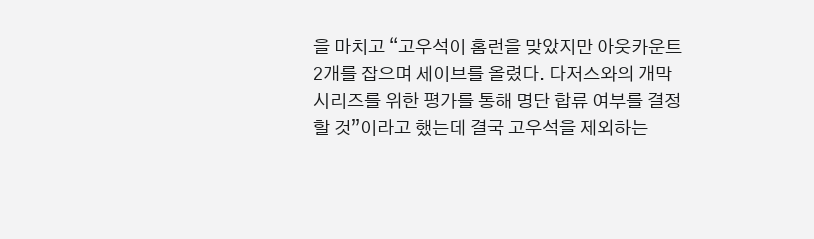을 마치고 “고우석이 홈런을 맞았지만 아웃카운트 2개를 잡으며 세이브를 올렸다. 다저스와의 개막 시리즈를 위한 평가를 통해 명단 합류 여부를 결정할 것”이라고 했는데 결국 고우석을 제외하는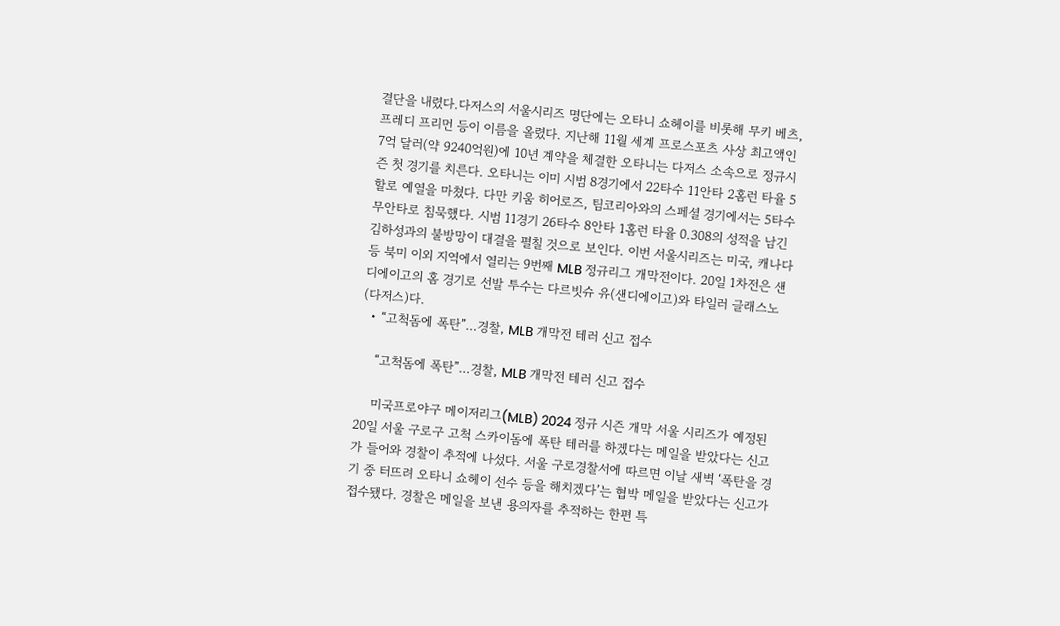결단을 내렸다.다저스의 서울시리즈 명단에는 오타니 쇼헤이를 비롯해 무키 베츠, 프레디 프리먼 등이 이름을 올렸다. 지난해 11월 세계 프로스포츠 사상 최고액인 7억 달러(약 9240억원)에 10년 계약을 체결한 오타니는 다저스 소속으로 정규시즌 첫 경기를 치른다. 오타니는 이미 시범 8경기에서 22타수 11안타 2홈런 타율 5할로 예열을 마쳤다. 다만 키움 히어로즈, 팀코리아와의 스페셜 경기에서는 5타수 무안타로 침묵했다. 시범 11경기 26타수 8안타 1홈런 타율 0.308의 성적을 남긴 김하성과의 불방망이 대결을 펼칠 것으로 보인다. 이번 서울시리즈는 미국, 캐나다 등 북미 이외 지역에서 열리는 9번째 MLB 정규리그 개막전이다. 20일 1차전은 샌디에이고의 홈 경기로 선발 투수는 다르빗슈 유(샌디에이고)와 타일러 글래스노(다저스)다.
  • “고척돔에 폭탄”…경찰, MLB 개막전 테러 신고 접수

    “고척돔에 폭탄”…경찰, MLB 개막전 테러 신고 접수

    미국프로야구 메이저리그(MLB) 2024 정규 시즌 개막 서울 시리즈가 예정된 20일 서울 구로구 고척 스카이돔에 폭탄 테러를 하겠다는 메일을 받았다는 신고가 들어와 경찰이 추적에 나섰다. 서울 구로경찰서에 따르면 이날 새벽 ‘폭탄을 경기 중 터뜨려 오타니 쇼헤이 선수 등을 해치겠다’는 협박 메일을 받았다는 신고가 접수됐다. 경찰은 메일을 보낸 용의자를 추적하는 한편 특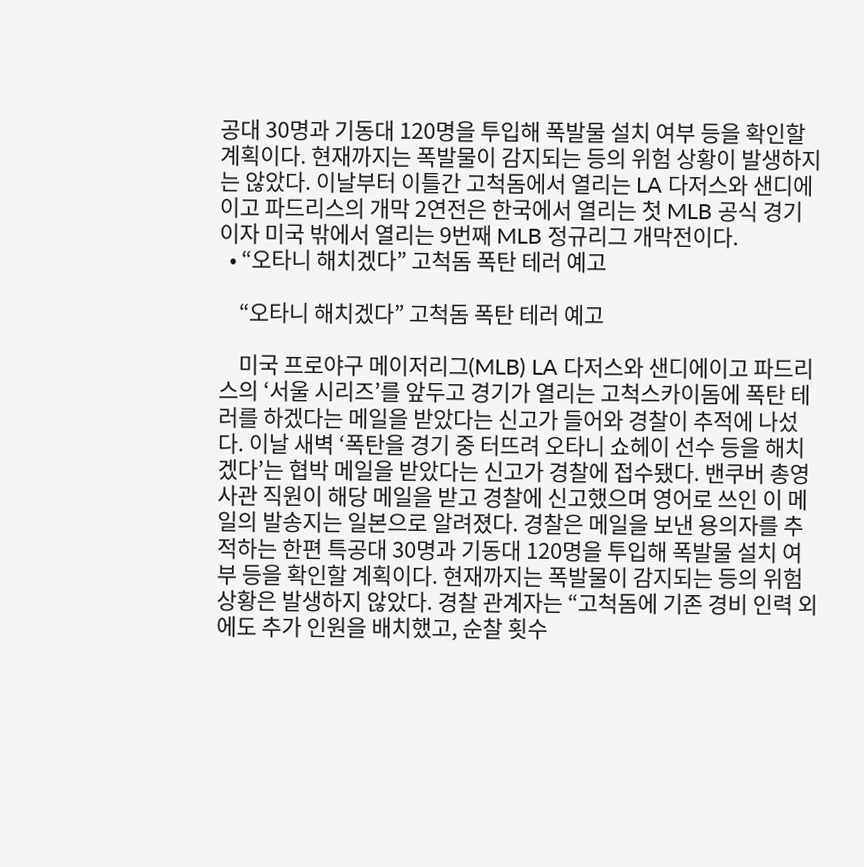공대 30명과 기동대 120명을 투입해 폭발물 설치 여부 등을 확인할 계획이다. 현재까지는 폭발물이 감지되는 등의 위험 상황이 발생하지는 않았다. 이날부터 이틀간 고척돔에서 열리는 LA 다저스와 샌디에이고 파드리스의 개막 2연전은 한국에서 열리는 첫 MLB 공식 경기이자 미국 밖에서 열리는 9번째 MLB 정규리그 개막전이다.
  • “오타니 해치겠다” 고척돔 폭탄 테러 예고

    “오타니 해치겠다” 고척돔 폭탄 테러 예고

    미국 프로야구 메이저리그(MLB) LA 다저스와 샌디에이고 파드리스의 ‘서울 시리즈’를 앞두고 경기가 열리는 고척스카이돔에 폭탄 테러를 하겠다는 메일을 받았다는 신고가 들어와 경찰이 추적에 나섰다. 이날 새벽 ‘폭탄을 경기 중 터뜨려 오타니 쇼헤이 선수 등을 해치겠다’는 협박 메일을 받았다는 신고가 경찰에 접수됐다. 밴쿠버 총영사관 직원이 해당 메일을 받고 경찰에 신고했으며 영어로 쓰인 이 메일의 발송지는 일본으로 알려졌다. 경찰은 메일을 보낸 용의자를 추적하는 한편 특공대 30명과 기동대 120명을 투입해 폭발물 설치 여부 등을 확인할 계획이다. 현재까지는 폭발물이 감지되는 등의 위험 상황은 발생하지 않았다. 경찰 관계자는 “고척돔에 기존 경비 인력 외에도 추가 인원을 배치했고, 순찰 횟수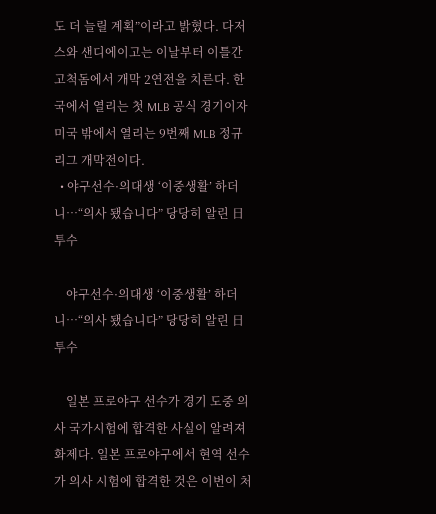도 더 늘릴 계획”이라고 밝혔다. 다저스와 샌디에이고는 이날부터 이틀간 고척돔에서 개막 2연전을 치른다. 한국에서 열리는 첫 MLB 공식 경기이자 미국 밖에서 열리는 9번째 MLB 정규리그 개막전이다.
  • 야구선수·의대생 ‘이중생활’ 하더니…“의사 됐습니다” 당당히 알린 日투수

    야구선수·의대생 ‘이중생활’ 하더니…“의사 됐습니다” 당당히 알린 日투수

    일본 프로야구 선수가 경기 도중 의사 국가시험에 합격한 사실이 알려져 화제다. 일본 프로야구에서 현역 선수가 의사 시험에 합격한 것은 이번이 처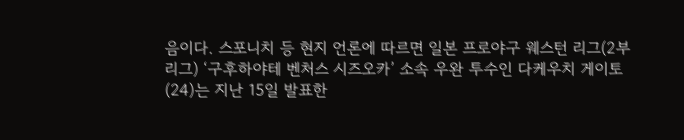음이다. 스포니치 등 현지 언론에 따르면 일본 프로야구 웨스턴 리그(2부 리그) ‘구후하야테 벤처스 시즈오카’ 소속 우완 투수인 다케우치 게이토(24)는 지난 15일 발표한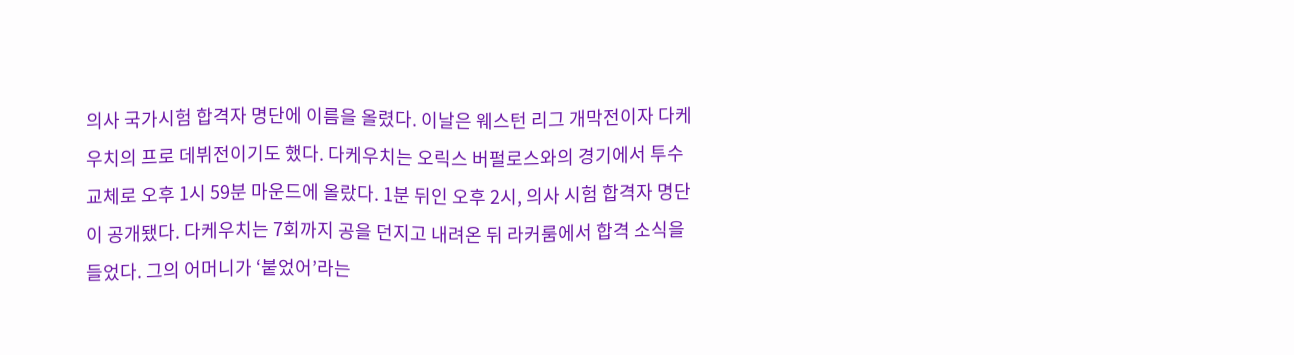의사 국가시험 합격자 명단에 이름을 올렸다. 이날은 웨스턴 리그 개막전이자 다케우치의 프로 데뷔전이기도 했다. 다케우치는 오릭스 버펄로스와의 경기에서 투수 교체로 오후 1시 59분 마운드에 올랐다. 1분 뒤인 오후 2시, 의사 시험 합격자 명단이 공개됐다. 다케우치는 7회까지 공을 던지고 내려온 뒤 라커룸에서 합격 소식을 들었다. 그의 어머니가 ‘붙었어’라는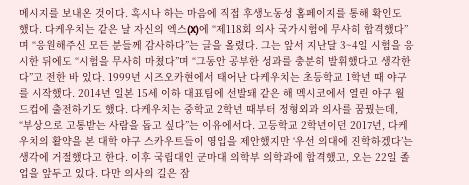메시지를 보내온 것이다. 혹시나 하는 마음에 직접 후생노동성 홈페이지를 통해 확인도 했다. 다케우치는 같은 날 자신의 엑스(X)에 “제118회 의사 국가시험에 무사히 합격했다”며 “응원해주신 모든 분들께 감사하다”는 글을 올렸다. 그는 앞서 지난달 3~4일 시험을 응시한 뒤에도 “시험을 무사히 마쳤다”며 “그동안 공부한 성과를 충분히 발휘했다고 생각한다”고 전한 바 있다. 1999년 시즈오카현에서 태어난 다케우치는 초등학교 1학년 때 야구를 시작했다. 2014년 일본 15세 이하 대표팀에 선발돼 같은 해 멕시코에서 열린 야구 월드컵에 출전하기도 했다. 다케우치는 중학교 2학년 때부터 정형외과 의사를 꿈꿨는데, “부상으로 고통받는 사람을 돕고 싶다”는 이유에서다. 고등학교 2학년이던 2017년, 다케우치의 활약을 본 대학 야구 스카우트들이 영입을 제안했지만 ‘우선 의대에 진학하겠다’는 생각에 거절했다고 한다. 이후 국립대인 군마대 의학부 의학과에 합격했고, 오는 22일 졸업을 앞두고 있다. 다만 의사의 길은 잠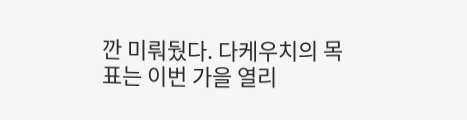깐 미뤄뒀다. 다케우치의 목표는 이번 가을 열리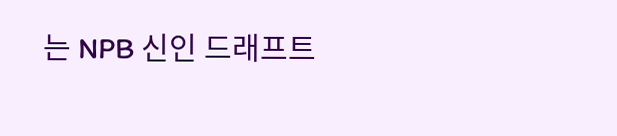는 NPB 신인 드래프트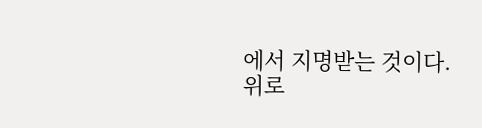에서 지명받는 것이다.
위로